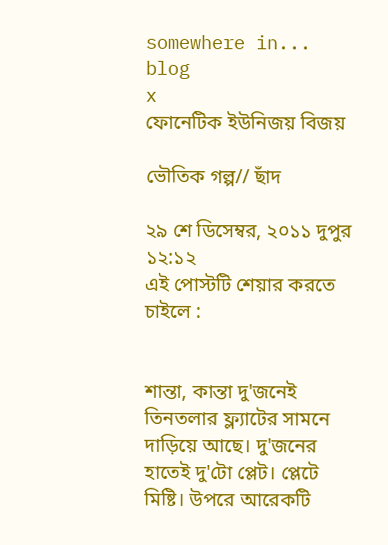somewhere in... blog
x
ফোনেটিক ইউনিজয় বিজয়

ভৌতিক গল্প// ছাঁদ

২৯ শে ডিসেম্বর, ২০১১ দুপুর ১২:১২
এই পোস্টটি শেয়ার করতে চাইলে :


শান্তা, কান্তা দু'জনেই তিনতলার ফ্ল্যাটের সামনে দাড়িয়ে আছে। দু'জনের হাতেই দু'টো প্লেট। প্লেটে মিষ্টি। উপরে আরেকটি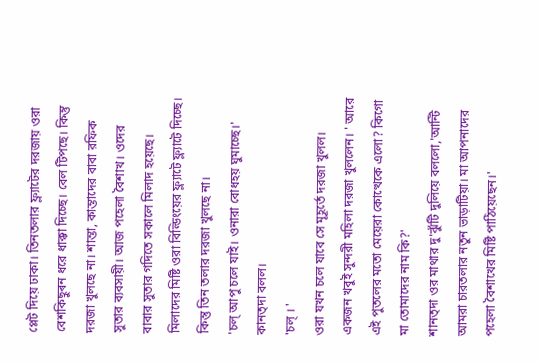প্লেট দিয়ে ঢাকা। তিনতলার ফ্ল্যাটের দরজায় ওরা বেশকিছুৰন ধরে ধাক্কা দিচ্ছে। বেল টিপছে। কিন্তু দরজা খুলছে না। শান্তা, কান্তাদের বাবা রফিক সুতার ব্যবসায়ী। আজ পহেলা বৈশাখ। ওদের বাবার সুতার গদিতে সকালে মিলাদ হয়েছে। মিলাদের মিষ্টি ওরা বিল্ডিংয়ের ফ্ল্যাটে ফ্ল্যাটে দিচ্ছে। কিন্তু তিন তলার দরজা খুলছে না।
'চল্ আপু চলে যাই। ওনারা বোধহয় ঘুমাচ্ছে।' কানত্দা বলল।
'চল্ । '
ওরা যখন চলে যাবে সে মূহূর্তে দরজা খুলল। একজন খবুই সুন্দরী মহিলা দরজা খুললেন। ' আরে এই পুতলের মতো মেয়েরা কোত্থেকে এলো? কিগো মা তোমাদের নাম কি?'
শানত্দা ওর মাথার দু'ঝুঁটি দুলিয়ে বললো,'আন্টি আমরা চারতলার নতুন ভাড়াটিয়া। মা আপনাদের পহেলা বৈশাখের মিষ্টি পাঠিয়েছেন।'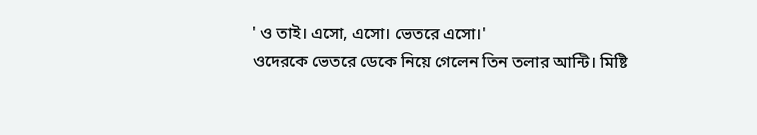' ও তাই। এসো, এসো। ভেতরে এসো।'
ওদেরকে ভেতরে ডেকে নিয়ে গেলেন তিন তলার আন্টি। মিষ্টি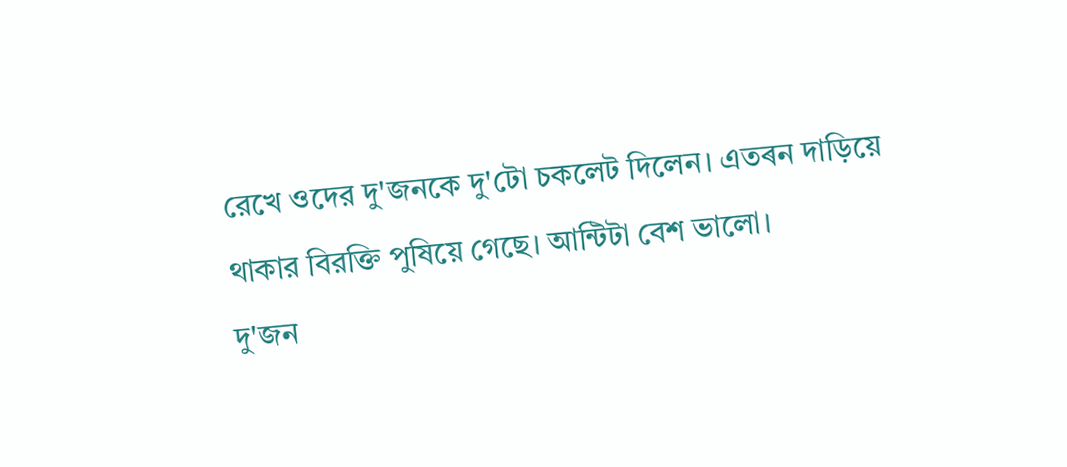রেখে ওদের দু'জনকে দু'টো চকলেট দিলেন। এতৰন দাড়িয়ে থাকার বিরক্তি পুষিয়ে গেছে। আন্টিটা বেশ ভালো।
দু'জন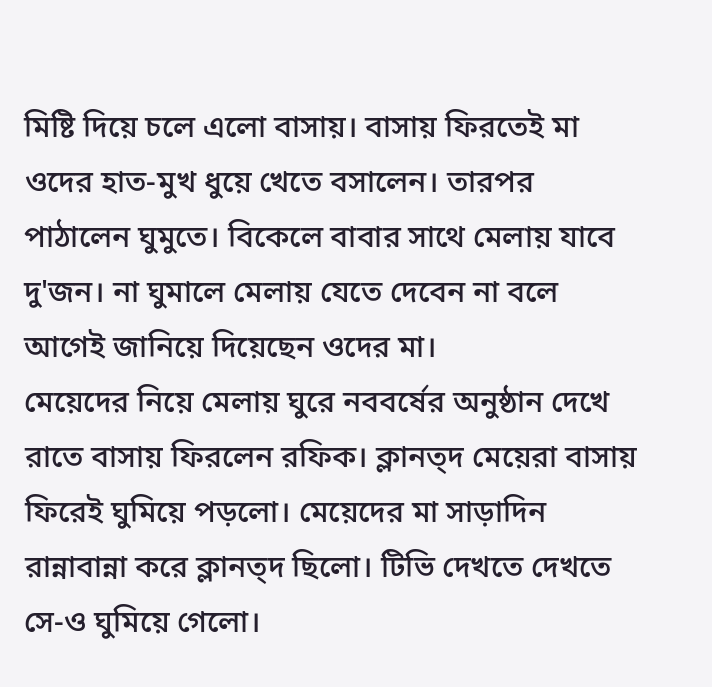মিষ্টি দিয়ে চলে এলো বাসায়। বাসায় ফিরতেই মা ওদের হাত-মুখ ধুয়ে খেতে বসালেন। তারপর পাঠালেন ঘুমুতে। বিকেলে বাবার সাথে মেলায় যাবে দু'জন। না ঘুমালে মেলায় যেতে দেবেন না বলে আগেই জানিয়ে দিয়েছেন ওদের মা।
মেয়েদের নিয়ে মেলায় ঘুরে নববর্ষের অনুষ্ঠান দেখে রাতে বাসায় ফিরলেন রফিক। ক্লানত্দ মেয়েরা বাসায় ফিরেই ঘুমিয়ে পড়লো। মেয়েদের মা সাড়াদিন রান্নাবান্না করে ক্লানত্দ ছিলো। টিভি দেখতে দেখতে সে-ও ঘুমিয়ে গেলো।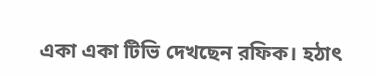একা একা টিভি দেখছেন রফিক। হঠাৎ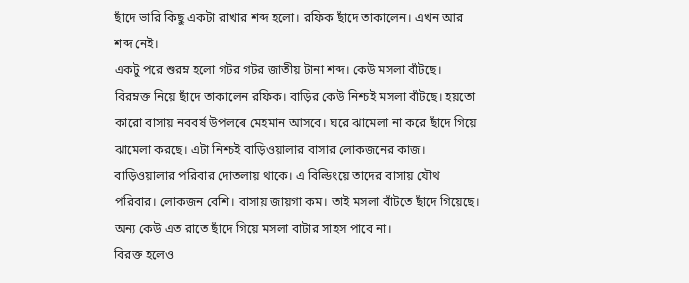ছাঁদে ভারি কিছু একটা রাখার শব্দ হলো। রফিক ছাঁদে তাকালেন। এখন আর শব্দ নেই।
একটু পরে শুরম্ন হলো গটর গটর জাতীয় টানা শব্দ। কেউ মসলা বাঁটছে।
বিরম্নক্ত নিয়ে ছাঁদে তাকালেন রফিক। বাড়ির কেউ নিশ্চই মসলা বাঁটছে। হয়তো কারো বাসায় নববর্ষ উপলৰে মেহমান আসবে। ঘরে ঝামেলা না করে ছাঁদে গিয়ে ঝামেলা করছে। এটা নিশ্চই বাড়িওয়ালার বাসার লোকজনের কাজ। বাড়িওয়ালার পরিবার দোতলায় থাকে। এ বিল্ডিংয়ে তাদের বাসায় যৌথ পরিবার। লোকজন বেশি। বাসায় জায়গা কম। তাই মসলা বাঁটতে ছাঁদে গিয়েছে। অন্য কেউ এত রাতে ছাঁদে গিয়ে মসলা বাটার সাহস পাবে না।
বিরক্ত হলেও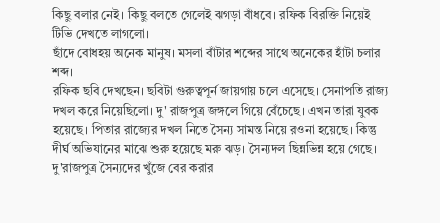কিছু বলার নেই। কিছু বলতে গেলেই ঝগড়া বাঁধবে। রফিক বিরক্তি নিয়েই টিভি দেখতে লাগলো।
ছাঁদে বোধহয় অনেক মানুষ। মসলা বাঁটার শব্দের সাথে অনেকের হাঁটা চলার শব্দ।
রফিক ছবি দেখছেন। ছবিটা গুরুত্বপূর্ন জায়গায় চলে এসেছে। সেনাপতি রাজ্য দখল করে নিয়েছিলো। দু' রাজপুত্র জঙ্গলে গিয়ে বেঁচেছে। এখন তারা যুবক হয়েছে। পিতার রাজ্যের দখল নিতে সৈন্য সামন্ত নিয়ে রওনা হয়েছে। কিন্তু দীর্ঘ অভিযানের মাঝে শুরু হয়েছে মরু ঝড়। সৈন্যদল ছিন্নভিন্ন হয়ে গেছে। দু'রাজপুত্র সৈন্যদের খুঁজে বের করার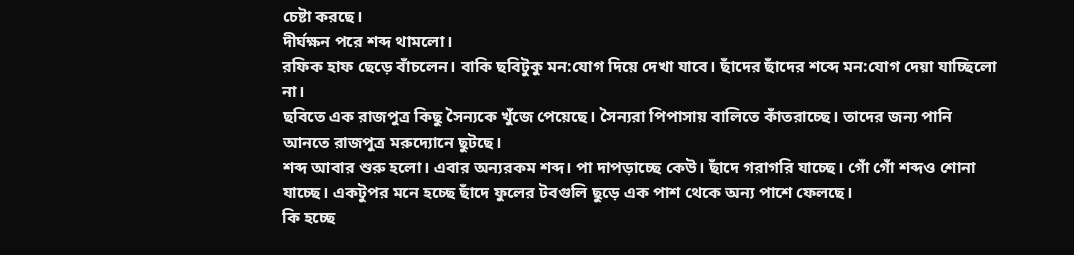চেষ্টা করছে।
দীর্ঘক্ষন পরে শব্দ থামলো।
রফিক হাফ ছেড়ে বাঁচলেন। বাকি ছবিটুকু মন:যোগ দিয়ে দেখা যাবে। ছাঁদের ছাঁদের শব্দে মন:যোগ দেয়া যাচ্ছিলো না।
ছবিতে এক রাজপুত্র কিছু সৈন্যকে খুঁজে পেয়েছে। সৈন্যরা পিপাসায় বালিতে কাঁতরাচ্ছে। তাদের জন্য পানি আনতে রাজপুত্র মরুদ্যোনে ছুটছে।
শব্দ আবার শুরু হলো। এবার অন্যরকম শব্দ। পা দাপড়াচ্ছে কেউ। ছাঁদে গরাগরি যাচ্ছে। গোঁ গোঁ শব্দও শোনা যাচ্ছে। একটুপর মনে হচ্ছে ছাঁদে ফুলের টবগুলি ছুড়ে এক পাশ থেকে অন্য পাশে ফেলছে।
কি হচ্ছে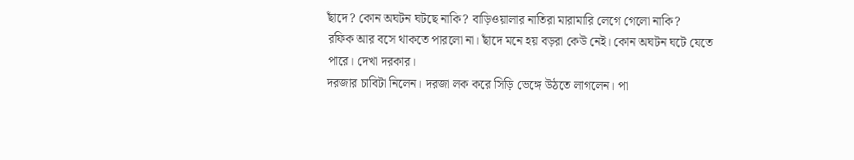ছাঁদে? কোন অঘটন ঘটছে নাকি? বাড়িওয়ালার নাতিরা মারামারি লেগে গেলো নাকি?
রফিক আর বসে থাকতে পারলো না। ছাঁদে মনে হয় বড়রা কেউ নেই। কোন অঘটন ঘটে যেতে পারে। দেখা দরকার।
দরজার চাবিটা নিলেন। দরজা লক করে সিড়ি ভেঙ্গে উঠতে লাগলেন। পা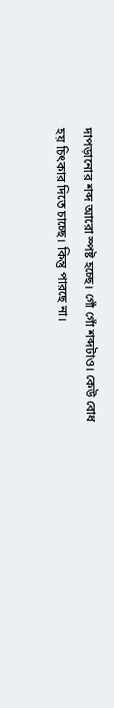দাপড়ানোর শব্দ আরো স্পষ্ট হচ্ছে। গোঁ গোঁ শব্দটাও। কেউ বোধ হয় চিৎকার দিতে চাচ্ছে। কিন্তু পারছে না।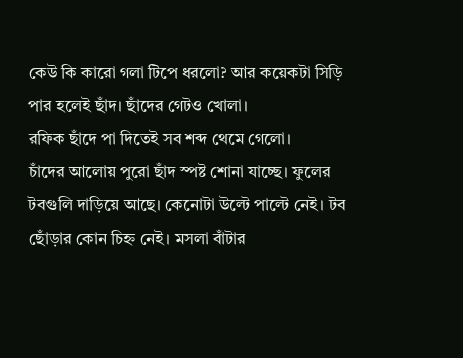কেউ কি কারো গলা টিপে ধরলো? আর কয়েকটা সিড়ি পার হলেই ছাঁদ। ছাঁদের গেটও খোলা।
রফিক ছাঁদে পা দিতেই সব শব্দ থেমে গেলো।
চাঁদের আলোয় পুরো ছাঁদ স্পষ্ট শোনা যাচ্ছে। ফুলের টবগুলি দাড়িয়ে আছে। কেনোটা উল্টে পাল্টে নেই। টব ছোঁড়ার কোন চিহ্ন নেই। মসলা বাঁটার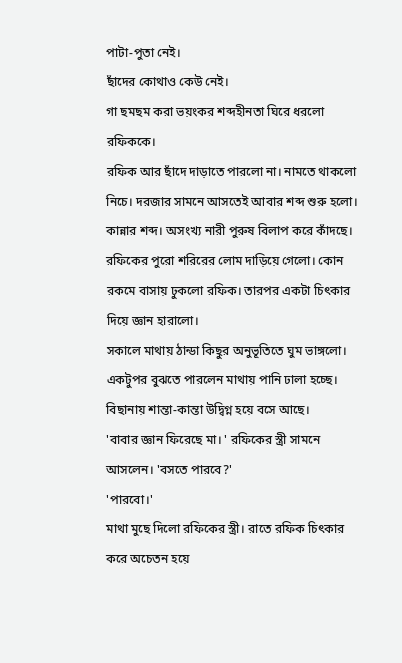পাটা-পুতা নেই।
ছাঁদের কোথাও কেউ নেই।
গা ছমছম করা ভয়ংকর শব্দহীনতা ঘিরে ধরলো রফিককে।
রফিক আর ছাঁদে দাড়াতে পারলো না। নামতে থাকলো নিচে। দরজার সামনে আসতেই আবার শব্দ শুরু হলো। কান্নার শব্দ। অসংখ্য নারী পুরুষ বিলাপ করে কাঁদছে। রফিকের পুরো শরিরের লোম দাড়িয়ে গেলো। কোন রকমে বাসায় ঢুকলো রফিক। তারপর একটা চিৎকার দিয়ে জ্ঞান হারালো।
সকালে মাথায় ঠান্ডা কিছুর অনুভূতিতে ঘুম ভাঙ্গলো। একটুপর বুঝতে পারলেন মাথায় পানি ঢালা হচ্ছে। বিছানায় শান্তা-কান্তা উদ্বিগ্ন হয়ে বসে আছে।
'বাবার জ্ঞান ফিরেছে মা। ' রফিকের স্ত্রী সামনে আসলেন। 'বসতে পারবে?'
'পারবো।'
মাথা মুছে দিলো রফিকের স্ত্রী। রাতে রফিক চিৎকার করে অচেতন হয়ে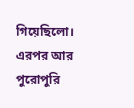গিয়েছিলো। এরপর আর পুরোপুরি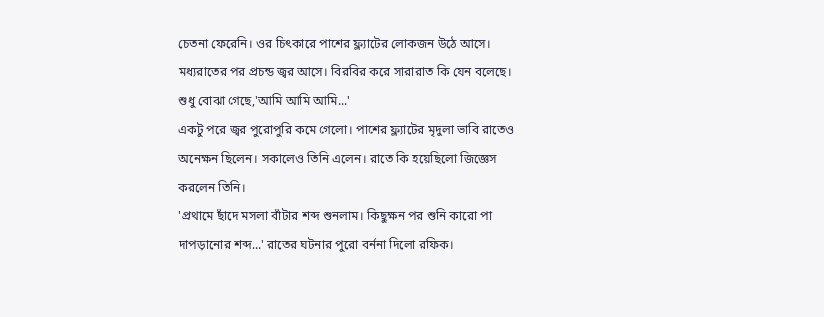চেতনা ফেরেনি। ওর চিৎকারে পাশের ফ্ল্যাটের লোকজন উঠে আসে। মধ্যরাতের পর প্রচন্ড জ্বর আসে। বিরবির করে সারারাত কি যেন বলেছে। শুধু বোঝা গেছে,'আমি আমি আমি...'
একটু পরে জ্বর পুরোপুরি কমে গেলো। পাশের ফ্ল্যাটের মৃদুলা ভাবি রাতেও অনেক্ষন ছিলেন। সকালেও তিনি এলেন। রাতে কি হয়েছিলো জিজ্ঞেস করলেন তিনি।
'প্রথামে ছাঁদে মসলা বাঁটার শব্দ শুনলাম। কিছুক্ষন পর শুনি কারো পা দাপড়ানোর শব্দ...' রাতের ঘটনার পুরো বর্ননা দিলো রফিক।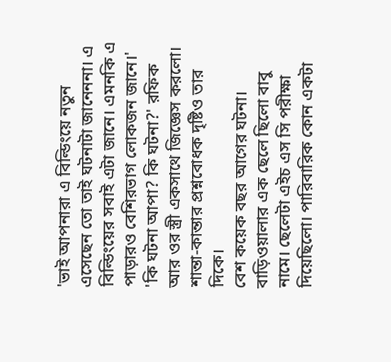'ভাই আপনারা এ বিল্ডিংয়ে নতুন এসেছেন তো তাই ঘটনাটা জানেননা। এ বিল্ডিংয়ের সবাই এটা জানে। এমনকি এ পাড়ারও বেশিরভাগ লোকজন জানে।'
'কি ঘটনা আপা? কি ঘটনা?' রফিক আর ওর স্ত্রী একসাথে জিজ্ঞেস করলো। শান্তা-কান্তার প্রশ্নবোধক দৃষ্টিও তার দিকে।
বেশ কয়েক বছর আগের ঘটনা। বাড়িওয়ালার এক ছেলে ছিলো বাবু নামে। ছেলেটা এইচ এস সি পরীক্ষা দিয়েছিলো। পারিবারিক কোন একটা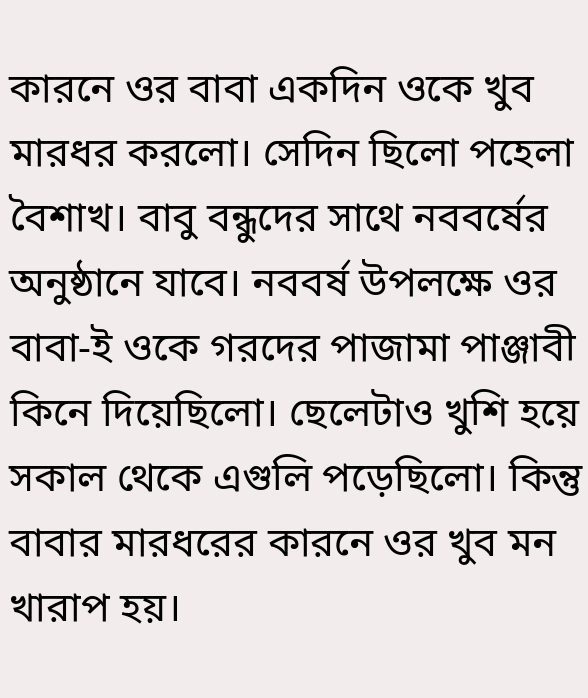কারনে ওর বাবা একদিন ওকে খুব মারধর করলো। সেদিন ছিলো পহেলা বৈশাখ। বাবু বন্ধুদের সাথে নববর্ষের অনুষ্ঠানে যাবে। নববর্ষ উপলক্ষে ওর বাবা-ই ওকে গরদের পাজামা পাঞ্জাবী কিনে দিয়েছিলো। ছেলেটাও খুশি হয়ে সকাল থেকে এগুলি পড়েছিলো। কিন্তু বাবার মারধরের কারনে ওর খুব মন খারাপ হয়।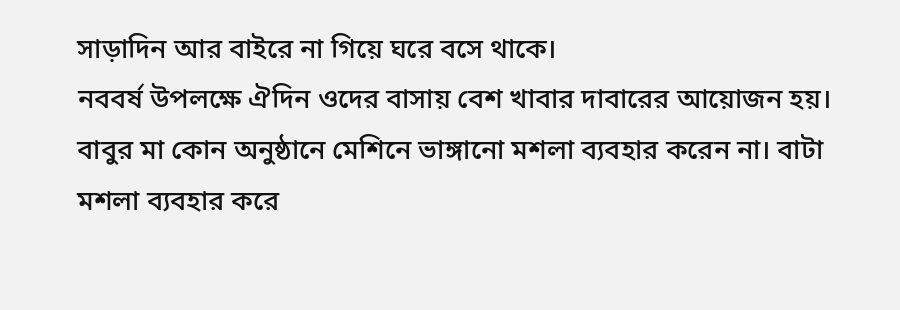সাড়াদিন আর বাইরে না গিয়ে ঘরে বসে থাকে।
নববর্ষ উপলক্ষে ঐদিন ওদের বাসায় বেশ খাবার দাবারের আয়োজন হয়। বাবুর মা কোন অনুষ্ঠানে মেশিনে ভাঙ্গানো মশলা ব্যবহার করেন না। বাটা মশলা ব্যবহার করে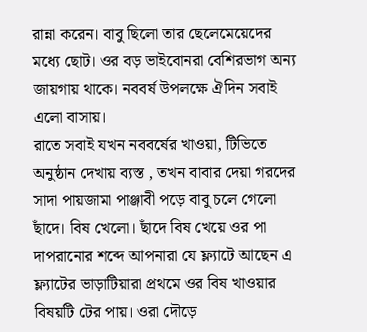রান্না করেন। বাবু ছিলো তার ছেলেমেয়েদের মধ্যে ছোট। ওর বড় ভাইবোনরা বেশিরভাগ অন্য জায়গায় থাকে। নববর্ষ উপলক্ষে ঐদিন সবাই এলো বাসায়।
রাতে সবাই যখন নববর্ষের খাওয়া, টিভিতে অনুষ্ঠান দেখায় ব্যস্ত , তখন বাবার দেয়া গরদের সাদা পায়জামা পাঞ্জাবী পড়ে বাবু চলে গেলো ছাঁদে। বিষ খেলো। ছাঁদে বিষ খেয়ে ওর পা দাপরানোর শব্দে আপনারা যে ফ্ল্যাটে আছেন এ ফ্ল্যাটের ভাড়াটিয়ারা প্রথমে ওর বিষ খাওয়ার বিষয়টি টের পায়। ওরা দৌড়ে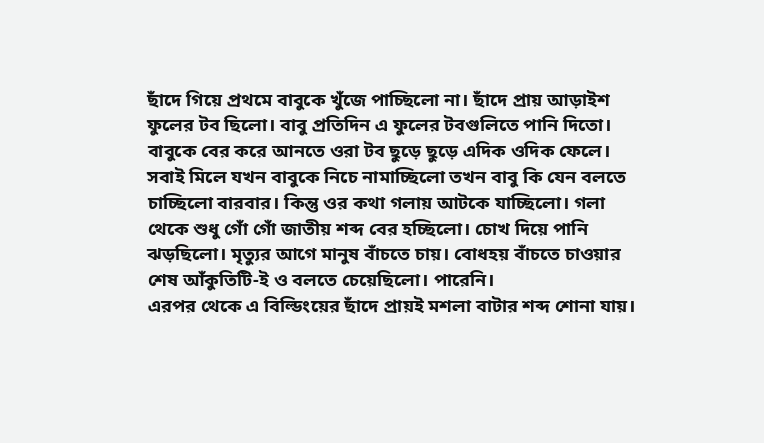ছাঁদে গিয়ে প্রথমে বাবুকে খুঁজে পাচ্ছিলো না। ছাঁদে প্রায় আড়াইশ ফুলের টব ছিলো। বাবু প্রতিদিন এ ফুলের টবগুলিতে পানি দিতো। বাবুকে বের করে আনতে ওরা টব ছুড়ে ছুড়ে এদিক ওদিক ফেলে। সবাই মিলে যখন বাবুকে নিচে নামাচ্ছিলো তখন বাবু কি যেন বলতে চাচ্ছিলো বারবার। কিন্তু ওর কথা গলায় আটকে যাচ্ছিলো। গলা থেকে শুধু গোঁ গোঁ জাতীয় শব্দ বের হচ্ছিলো। চোখ দিয়ে পানি ঝড়ছিলো। মৃত্যুর আগে মানুষ বাঁচতে চায়। বোধহয় বাঁচতে চাওয়ার শেষ আঁকুতিটি-ই ও বলতে চেয়েছিলো। পারেনি।
এরপর থেকে এ বিল্ডিংয়ের ছাঁদে প্রায়ই মশলা বাটার শব্দ শোনা যায়।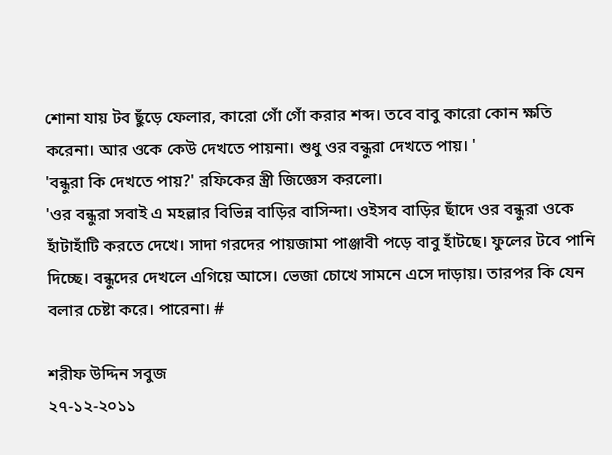শোনা যায় টব ছুঁড়ে ফেলার, কারো গোঁ গোঁ করার শব্দ। তবে বাবু কারো কোন ক্ষতি করেনা। আর ওকে কেউ দেখতে পায়না। শুধু ওর বন্ধুরা দেখতে পায়। '
'বন্ধুরা কি দেখতে পায়?' রফিকের স্ত্রী জিজ্ঞেস করলো।
'ওর বন্ধুরা সবাই এ মহল্লার বিভিন্ন বাড়ির বাসিন্দা। ওইসব বাড়ির ছাঁদে ওর বন্ধুরা ওকে হাঁটাহাঁটি করতে দেখে। সাদা গরদের পায়জামা পাঞ্জাবী পড়ে বাবু হাঁটছে। ফুলের টবে পানি দিচ্ছে। বন্ধুদের দেখলে এগিয়ে আসে। ভেজা চোখে সামনে এসে দাড়ায়। তারপর কি যেন বলার চেষ্টা করে। পারেনা। #

শরীফ উদ্দিন সবুজ
২৭-১২-২০১১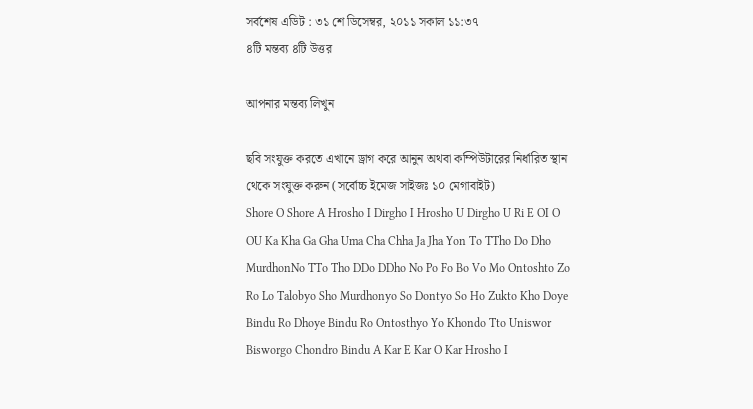সর্বশেষ এডিট : ৩১ শে ডিসেম্বর, ২০১১ সকাল ১১:৩৭
৪টি মন্তব্য ৪টি উত্তর

আপনার মন্তব্য লিখুন

ছবি সংযুক্ত করতে এখানে ড্রাগ করে আনুন অথবা কম্পিউটারের নির্ধারিত স্থান থেকে সংযুক্ত করুন (সর্বোচ্চ ইমেজ সাইজঃ ১০ মেগাবাইট)
Shore O Shore A Hrosho I Dirgho I Hrosho U Dirgho U Ri E OI O OU Ka Kha Ga Gha Uma Cha Chha Ja Jha Yon To TTho Do Dho MurdhonNo TTo Tho DDo DDho No Po Fo Bo Vo Mo Ontoshto Zo Ro Lo Talobyo Sho Murdhonyo So Dontyo So Ho Zukto Kho Doye Bindu Ro Dhoye Bindu Ro Ontosthyo Yo Khondo Tto Uniswor Bisworgo Chondro Bindu A Kar E Kar O Kar Hrosho I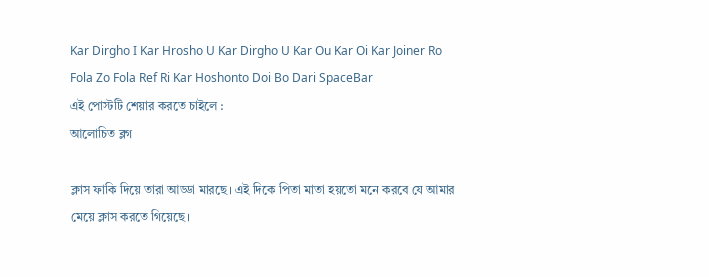Kar Dirgho I Kar Hrosho U Kar Dirgho U Kar Ou Kar Oi Kar Joiner Ro Fola Zo Fola Ref Ri Kar Hoshonto Doi Bo Dari SpaceBar
এই পোস্টটি শেয়ার করতে চাইলে :
আলোচিত ব্লগ

ক্লাস ফাকি দিয়ে তারা আড্ডা মারছে। এই দিকে পিতা মাতা হয়তো মনে করবে যে আমার মেয়ে ক্লাস করতে গিয়েছে।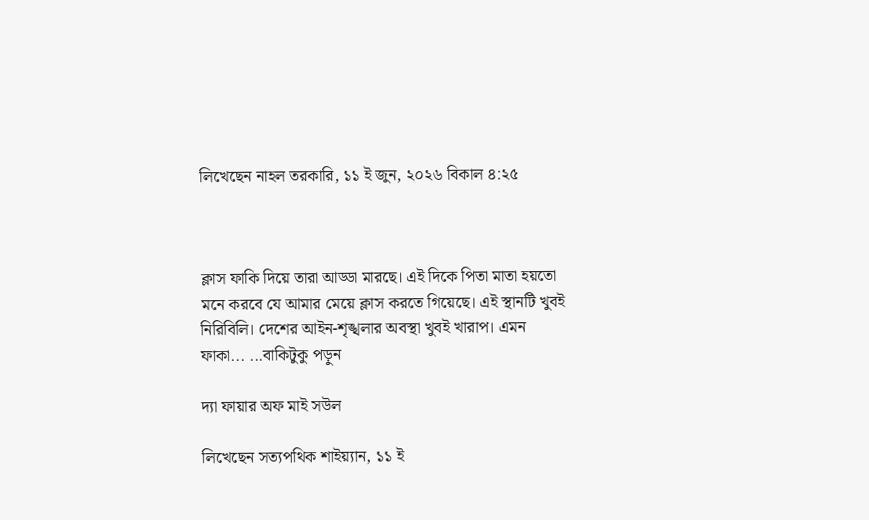লিখেছেন নাহল তরকারি, ১১ ই জুন, ২০২৬ বিকাল ৪:২৫



ক্লাস ফাকি দিয়ে তারা আড্ডা মারছে। এই দিকে পিতা মাতা হয়তো মনে করবে যে আমার মেয়ে ক্লাস করতে গিয়েছে। এই স্থানটি খুবই নিরিবিলি। দেশের আইন-শৃঙ্খলার অবস্থা খুবই খারাপ। এমন ফাকা... ...বাকিটুকু পড়ুন

দ্যা ফায়ার অফ মাই সউল

লিখেছেন সত্যপথিক শাইয়্যান, ১১ ই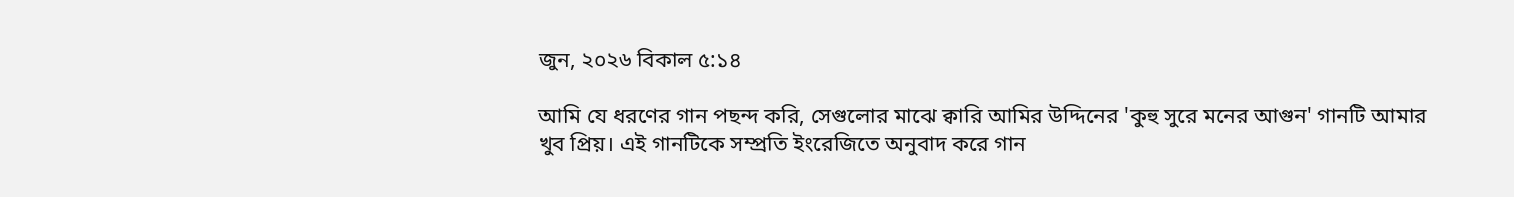জুন, ২০২৬ বিকাল ৫:১৪

আমি যে ধরণের গান পছন্দ করি, সেগুলোর মাঝে ক্বারি আমির উদ্দিনের 'কুহু সুরে মনের আগুন' গানটি আমার খুব প্রিয়। এই গানটিকে সম্প্রতি ইংরেজিতে অনুবাদ করে গান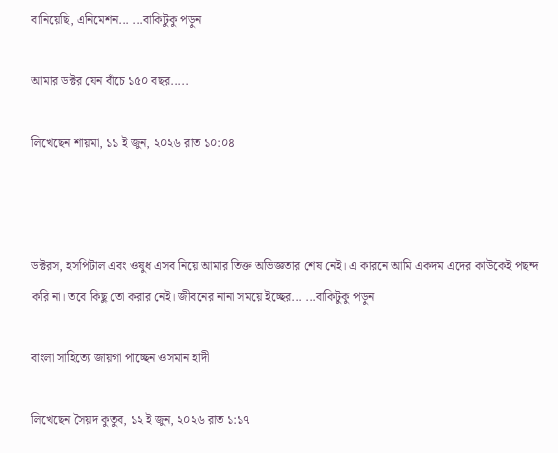বানিয়েছি, এনিমেশন... ...বাকিটুকু পড়ুন

আমার ডক্টর যেন বাঁচে ১৫০ বছর.....

লিখেছেন শায়মা, ১১ ই জুন, ২০২৬ রাত ১০:০৪



ডক্টরস, হসপিটাল এবং ওষুধ এসব নিয়ে আমার তিক্ত অভিজ্ঞতার শেষ নেই। এ কারনে আমি একদম এদের কাউকেই পছন্দ করি না। তবে কিছু তো করার নেই। জীবনের নানা সময়ে ইচ্ছের... ...বাকিটুকু পড়ুন

বাংলা সাহিত্যে জায়গা পাচ্ছেন ওসমান হাদী

লিখেছেন সৈয়দ কুতুব, ১২ ই জুন, ২০২৬ রাত ১:১৭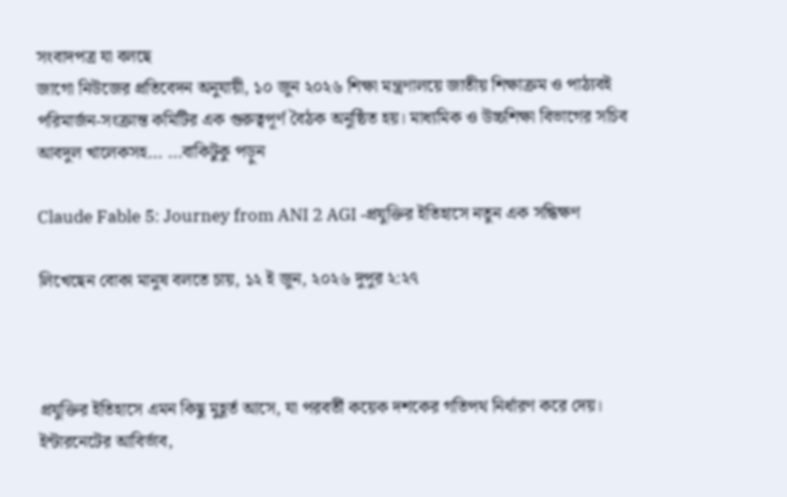সংবাদপত্র যা বলছে
জাগো নিউজের প্রতিবেদন অনুযায়ী, ১০ জুন ২০২৬ শিক্ষা মন্ত্রণালয়ে জাতীয় শিক্ষাক্রম ও পাঠ্যবই পরিমার্জন-সংক্রান্ত কমিটির এক গুরুত্বপূর্ণ বৈঠক অনুষ্ঠিত হয়। মাধ্যমিক ও উচ্চশিক্ষা বিভাগের সচিব আবদুল খালেকসহ... ...বাকিটুকু পড়ুন

Claude Fable 5: Journey from ANI 2 AGI -প্রযুক্তির ইতিহাসে নতুন এক সন্ধিক্ষণ

লিখেছেন বোকা মানুষ বলতে চায়, ১২ ই জুন, ২০২৬ দুপুর ২:২৭



প্রযুক্তির ইতিহাসে এমন কিছু মুহূর্ত আসে, যা পরবর্তী কয়েক দশকের গতিপথ নির্ধারণ করে দেয়। ইন্টারনেটের আবির্ভাব,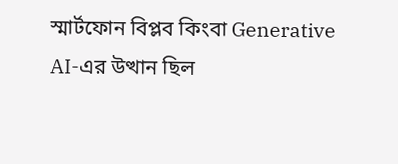স্মার্টফোন বিপ্লব কিংবা Generative AI-এর উত্থান ছিল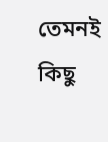তেমনই কিছু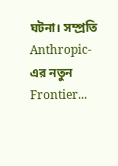ঘটনা। সম্প্রতি Anthropic-এর নতুন Frontier...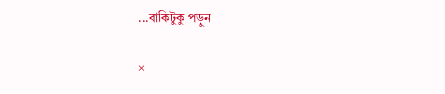...বাকিটুকু পড়ুন

×